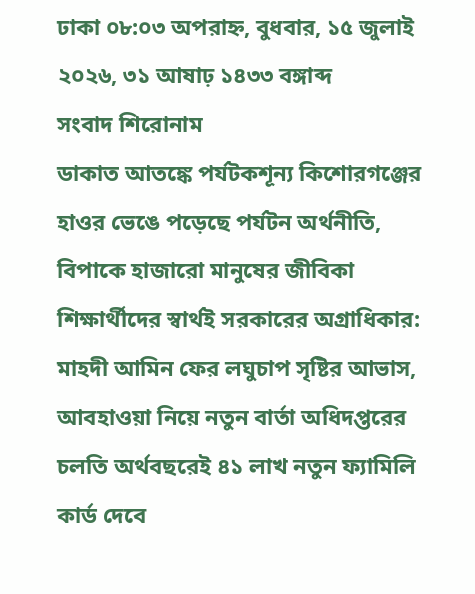ঢাকা ০৮:০৩ অপরাহ্ন, বুধবার, ১৫ জুলাই ২০২৬, ৩১ আষাঢ় ১৪৩৩ বঙ্গাব্দ
সংবাদ শিরোনাম
ডাকাত আতঙ্কে পর্যটকশূন্য কিশোরগঞ্জের হাওর ভেঙে পড়েছে পর্যটন অর্থনীতি, বিপাকে হাজারো মানুষের জীবিকা শিক্ষার্থীদের স্বার্থই সরকারের অগ্রাধিকার: মাহদী আমিন ফের লঘুচাপ সৃষ্টির আভাস, আবহাওয়া নিয়ে নতুন বার্তা অধিদপ্তরের চলতি অর্থবছরেই ৪১ লাখ নতুন ফ্যামিলি কার্ড দেবে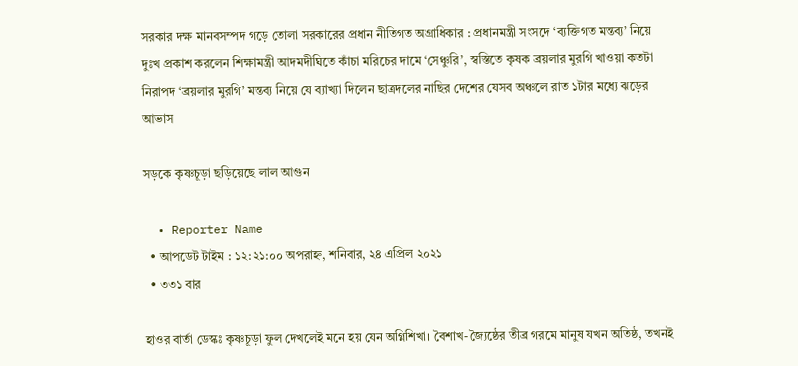সরকার দক্ষ মানবসম্পদ গড়ে তোলা সরকারের প্রধান নীতিগত অগ্রাধিকার : প্রধানমন্ত্রী সংসদে ‘ব্যক্তিগত মন্তব্য’ নিয়ে দুঃখ প্রকাশ করলেন শিক্ষামন্ত্রী আদমদীঘিতে কাঁচা মরিচের দামে ‘সেঞ্চুরি’, স্বস্তিতে কৃষক ব্রয়লার মুরগি খাওয়া কতটা নিরাপদ ‘ব্রয়লার মুরগি’ মন্তব্য নিয়ে যে ব্যাখ্যা দিলেন ছাত্রদলের নাছির দেশের যেসব অঞ্চলে রাত ১টার মধ্যে ঝড়ের আভাস

সড়কে কৃষ্ণচূড়া ছড়িয়েছে লাল আগুন

  • Reporter Name
  • আপডেট টাইম : ১২:২১:০০ অপরাহ্ন, শনিবার, ২৪ এপ্রিল ২০২১
  • ৩৩১ বার

হাওর বার্তা ডেস্কঃ কৃষ্ণচূড়া ফুল দেখলেই মনে হয় যেন অগ্নিশিখা। বৈশাখ-জ্যৈষ্ঠের তীব্র গরমে মানুষ যখন অতিষ্ঠ, তখনই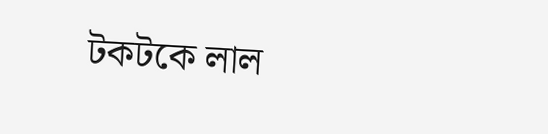টকটকে লাল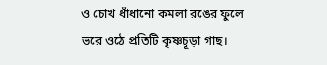ও চোখ ধাঁধানো কমলা রঙের ফুলে ভরে ওঠে প্রতিটি কৃষ্ণচূড়া গাছ।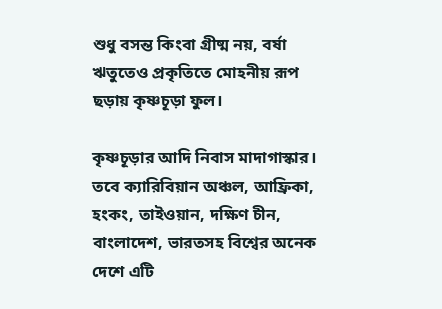শুধু বসন্ত কিংবা গ্রীষ্ম নয়, বর্ষা ঋতুতেও প্রকৃতিতে মোহনীয় রূপ ছড়ায় কৃষ্ণচূড়া ফুল।

কৃষ্ণচূড়ার আদি নিবাস মাদাগাস্কার। তবে ক্যারিবিয়ান অঞ্চল, আফ্রিকা, হংকং, তাইওয়ান, দক্ষিণ চীন, বাংলাদেশ, ভারতসহ বিশ্বের অনেক দেশে এটি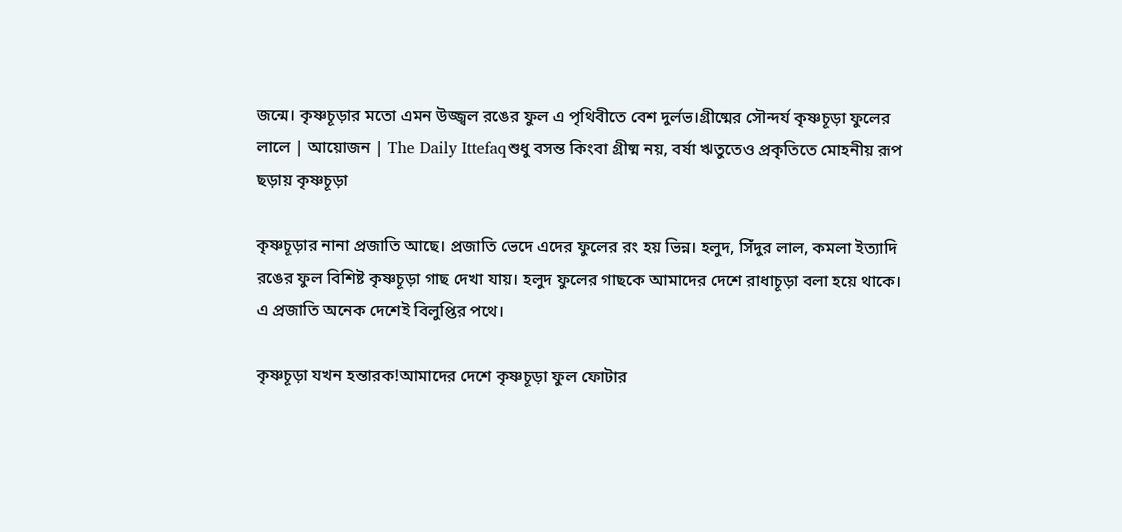জন্মে। কৃষ্ণচূড়ার মতো এমন উজ্জ্বল রঙের ফুল এ পৃথিবীতে বেশ দুর্লভ।গ্রীষ্মের সৌন্দর্য কৃষ্ণচূড়া ফুলের লালে | আয়োজন | The Daily Ittefaqশুধু বসন্ত কিংবা গ্রীষ্ম নয়, বর্ষা ঋতুতেও প্রকৃতিতে মোহনীয় রূপ ছড়ায় কৃষ্ণচূড়া

কৃষ্ণচূড়ার নানা প্রজাতি আছে। প্রজাতি ভেদে এদের ফুলের রং হয় ভিন্ন। হলুদ, সিঁদুর লাল, কমলা ইত্যাদি রঙের ফুল বিশিষ্ট কৃষ্ণচূড়া গাছ দেখা যায়। হলুদ ফুলের গাছকে আমাদের দেশে রাধাচূড়া বলা হয়ে থাকে। এ প্রজাতি অনেক দেশেই বিলুপ্তির পথে।

কৃষ্ণচূড়া যখন হন্তারক!আমাদের দেশে কৃষ্ণচূড়া ফুল ফোটার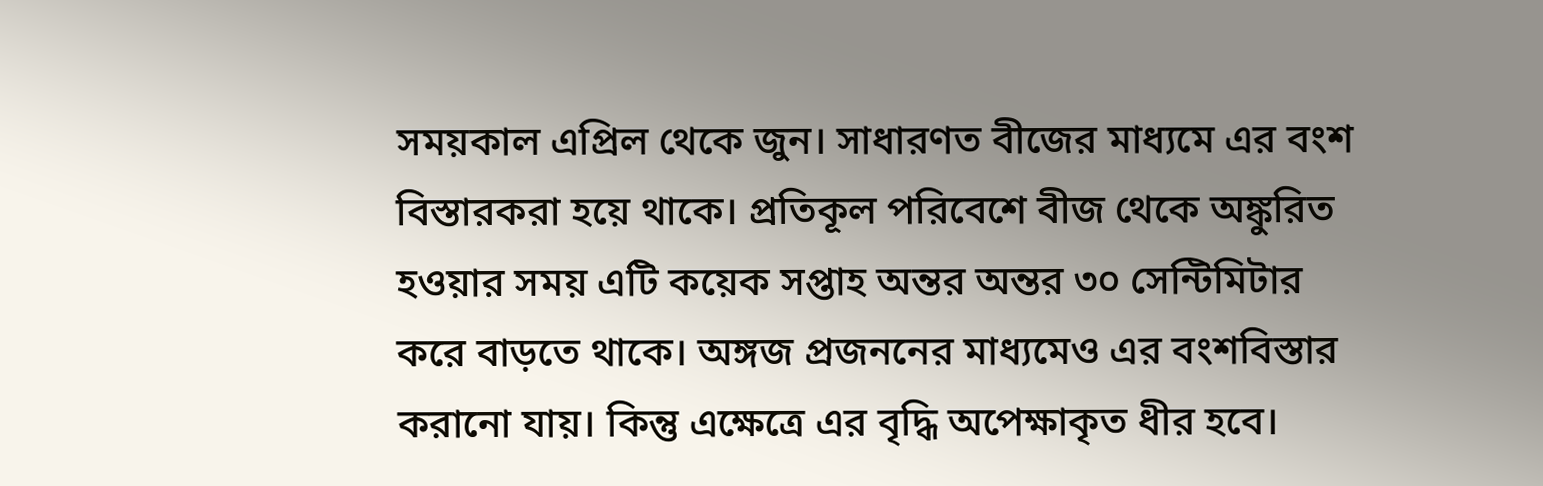সময়কাল এপ্রিল থেকে জুন। সাধারণত বীজের মাধ্যমে এর বংশ বিস্তারকরা হয়ে থাকে। প্রতিকূল পরিবেশে বীজ থেকে অঙ্কুরিত হওয়ার সময় এটি কয়েক সপ্তাহ অন্তর অন্তর ৩০ সেন্টিমিটার করে বাড়তে থাকে। অঙ্গজ প্রজননের মাধ্যমেও এর বংশবিস্তার করানো যায়। কিন্তু এক্ষেত্রে এর বৃদ্ধি অপেক্ষাকৃত ধীর হবে।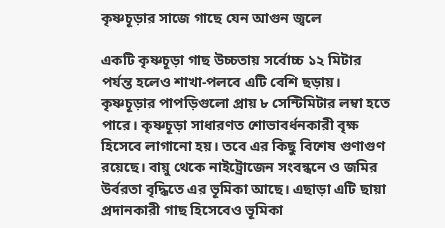কৃষ্ণচূড়ার সাজে গাছে যেন আগুন জ্বলে

একটি কৃষ্ণচূড়া গাছ উচ্চতায় সর্বোচ্চ ১২ মিটার পর্যন্ত হলেও শাখা-পলবে এটি বেশি ছড়ায়। কৃষ্ণচূড়ার পাপড়িগুলো প্রায় ৮ সেন্টিমিটার লম্বা হতে পারে। কৃষ্ণচূড়া সাধারণত শোভাবর্ধনকারী বৃক্ষ হিসেবে লাগানো হয়। তবে এর কিছু বিশেষ গুণাগুণ রয়েছে। বায়ু থেকে নাইট্রোজেন সংবন্ধনে ও জমির উর্বরতা বৃদ্ধিতে এর ভূমিকা আছে। এছাড়া এটি ছায়া প্রদানকারী গাছ হিসেবেও ভূমিকা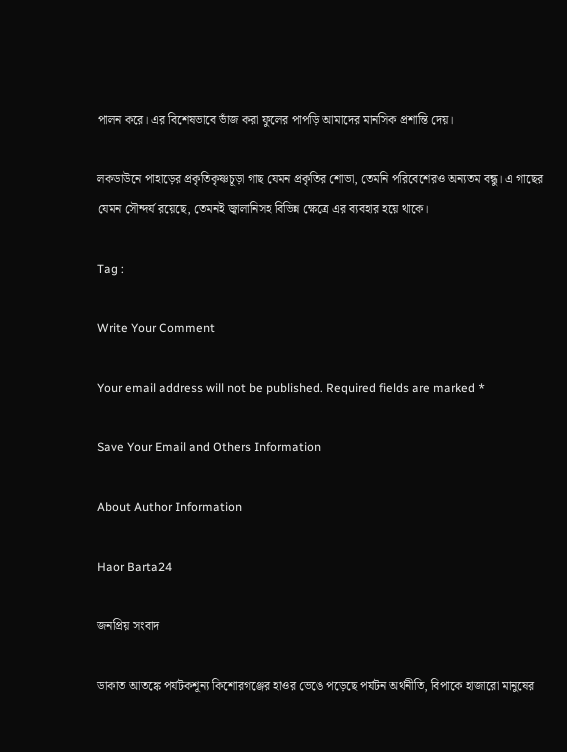পালন করে। এর বিশেষভাবে ভাঁজ করা ফুলের পাপড়ি আমাদের মানসিক প্রশান্তি দেয়।

লকডাউনে পাহাড়ের প্রকৃতিকৃষ্ণচূড়া গাছ যেমন প্রকৃতির শোভা, তেমনি পরিবেশেরও অন্যতম বন্ধু। এ গাছের যেমন সৌন্দর্য রয়েছে, তেমনই জ্বালানিসহ বিভিন্ন ক্ষেত্রে এর ব্যবহার হয়ে থাকে।

Tag :

Write Your Comment

Your email address will not be published. Required fields are marked *

Save Your Email and Others Information

About Author Information

Haor Barta24

জনপ্রিয় সংবাদ

ডাকাত আতঙ্কে পর্যটকশূন্য কিশোরগঞ্জের হাওর ভেঙে পড়েছে পর্যটন অর্থনীতি, বিপাকে হাজারো মানুষের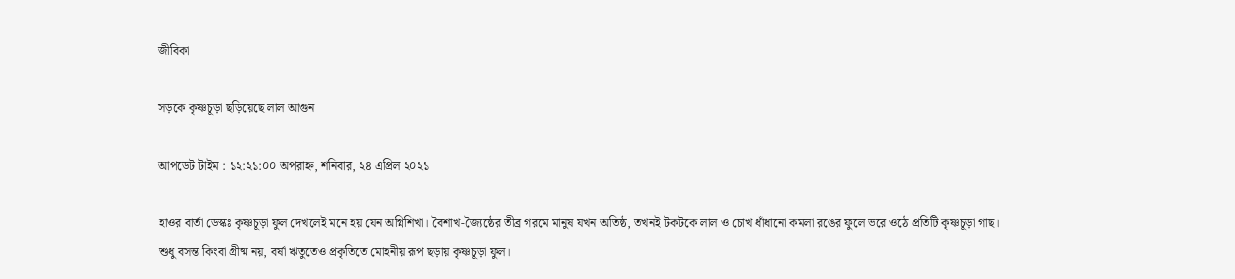জীবিকা

সড়কে কৃষ্ণচূড়া ছড়িয়েছে লাল আগুন

আপডেট টাইম : ১২:২১:০০ অপরাহ্ন, শনিবার, ২৪ এপ্রিল ২০২১

হাওর বার্তা ডেস্কঃ কৃষ্ণচূড়া ফুল দেখলেই মনে হয় যেন অগ্নিশিখা। বৈশাখ-জ্যৈষ্ঠের তীব্র গরমে মানুষ যখন অতিষ্ঠ, তখনই টকটকে লাল ও চোখ ধাঁধানো কমলা রঙের ফুলে ভরে ওঠে প্রতিটি কৃষ্ণচূড়া গাছ। শুধু বসন্ত কিংবা গ্রীষ্ম নয়, বর্ষা ঋতুতেও প্রকৃতিতে মোহনীয় রূপ ছড়ায় কৃষ্ণচূড়া ফুল।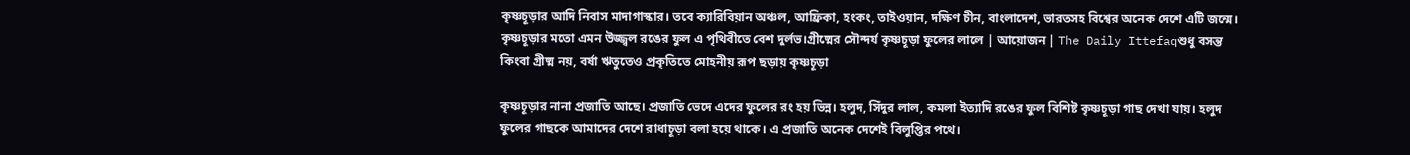কৃষ্ণচূড়ার আদি নিবাস মাদাগাস্কার। তবে ক্যারিবিয়ান অঞ্চল, আফ্রিকা, হংকং, তাইওয়ান, দক্ষিণ চীন, বাংলাদেশ, ভারতসহ বিশ্বের অনেক দেশে এটি জন্মে। কৃষ্ণচূড়ার মতো এমন উজ্জ্বল রঙের ফুল এ পৃথিবীতে বেশ দুর্লভ।গ্রীষ্মের সৌন্দর্য কৃষ্ণচূড়া ফুলের লালে | আয়োজন | The Daily Ittefaqশুধু বসন্ত কিংবা গ্রীষ্ম নয়, বর্ষা ঋতুতেও প্রকৃতিতে মোহনীয় রূপ ছড়ায় কৃষ্ণচূড়া

কৃষ্ণচূড়ার নানা প্রজাতি আছে। প্রজাতি ভেদে এদের ফুলের রং হয় ভিন্ন। হলুদ, সিঁদুর লাল, কমলা ইত্যাদি রঙের ফুল বিশিষ্ট কৃষ্ণচূড়া গাছ দেখা যায়। হলুদ ফুলের গাছকে আমাদের দেশে রাধাচূড়া বলা হয়ে থাকে। এ প্রজাতি অনেক দেশেই বিলুপ্তির পথে।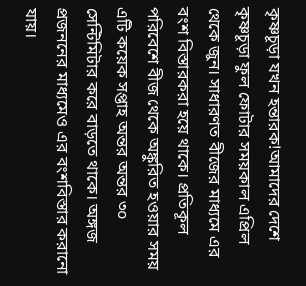কৃষ্ণচূড়া যখন হন্তারক!আমাদের দেশে কৃষ্ণচূড়া ফুল ফোটার সময়কাল এপ্রিল থেকে জুন। সাধারণত বীজের মাধ্যমে এর বংশ বিস্তারকরা হয়ে থাকে। প্রতিকূল পরিবেশে বীজ থেকে অঙ্কুরিত হওয়ার সময় এটি কয়েক সপ্তাহ অন্তর অন্তর ৩০ সেন্টিমিটার করে বাড়তে থাকে। অঙ্গজ প্রজননের মাধ্যমেও এর বংশবিস্তার করানো যায়।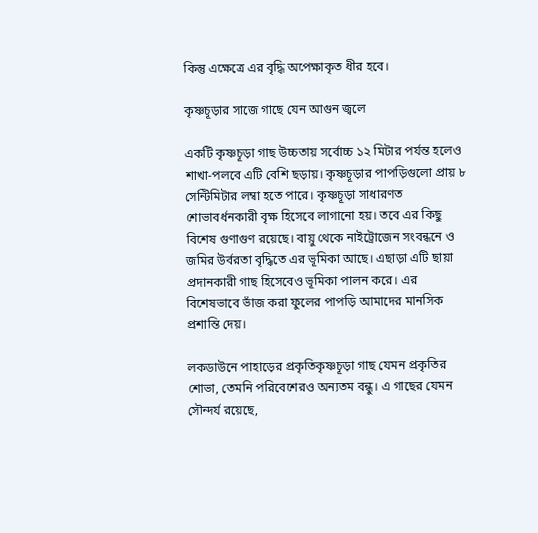কিন্তু এক্ষেত্রে এর বৃদ্ধি অপেক্ষাকৃত ধীর হবে।

কৃষ্ণচূড়ার সাজে গাছে যেন আগুন জ্বলে

একটি কৃষ্ণচূড়া গাছ উচ্চতায় সর্বোচ্চ ১২ মিটার পর্যন্ত হলেও শাখা-পলবে এটি বেশি ছড়ায়। কৃষ্ণচূড়ার পাপড়িগুলো প্রায় ৮ সেন্টিমিটার লম্বা হতে পারে। কৃষ্ণচূড়া সাধারণত শোভাবর্ধনকারী বৃক্ষ হিসেবে লাগানো হয়। তবে এর কিছু বিশেষ গুণাগুণ রয়েছে। বায়ু থেকে নাইট্রোজেন সংবন্ধনে ও জমির উর্বরতা বৃদ্ধিতে এর ভূমিকা আছে। এছাড়া এটি ছায়া প্রদানকারী গাছ হিসেবেও ভূমিকা পালন করে। এর বিশেষভাবে ভাঁজ করা ফুলের পাপড়ি আমাদের মানসিক প্রশান্তি দেয়।

লকডাউনে পাহাড়ের প্রকৃতিকৃষ্ণচূড়া গাছ যেমন প্রকৃতির শোভা, তেমনি পরিবেশেরও অন্যতম বন্ধু। এ গাছের যেমন সৌন্দর্য রয়েছে,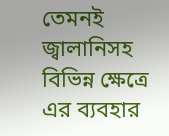তেমনই জ্বালানিসহ বিভিন্ন ক্ষেত্রে এর ব্যবহার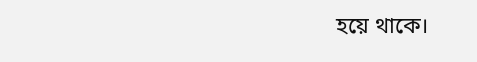হয়ে থাকে।